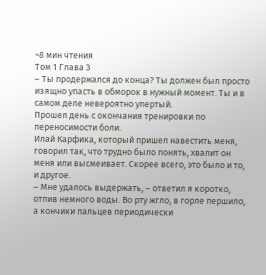~8 мин чтения
Том 1 Глава 3
– Ты продержался до конца? Ты должен был просто изящно упасть в обморок в нужный момент. Ты и в самом деле невероятно упертый.
Прошел день с окончания тренировки по переносимости боли.
Илай Карфика, который пришел навестить меня, говорил так, что трудно было понять, хвалит он меня или высмеивает. Скорее всего, это было и то, и другое.
– Мне удалось выдержать, – ответил я коротко, отпив немного воды. Во рту жгло, в горле першило, а кончики пальцев периодически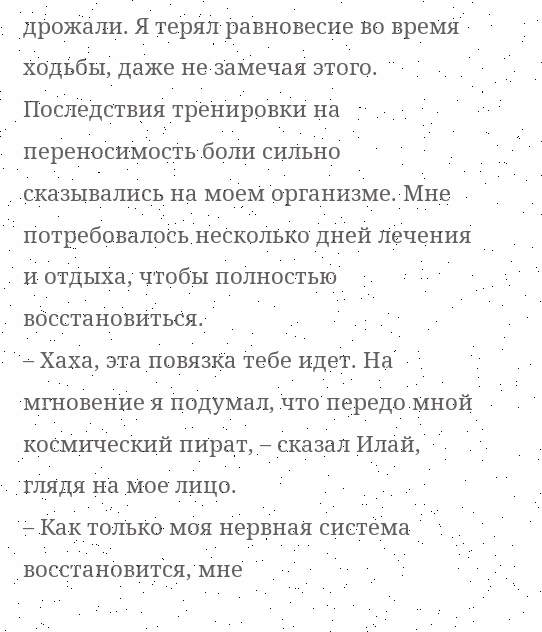дрожали. Я терял равновесие во время ходьбы, даже не замечая этого.
Последствия тренировки на переносимость боли сильно сказывались на моем организме. Мне потребовалось несколько дней лечения и отдыха, чтобы полностью восстановиться.
– Хаха, эта повязка тебе идет. На мгновение я подумал, что передо мной космический пират, – сказал Илай, глядя на мое лицо.
– Как только моя нервная система восстановится, мне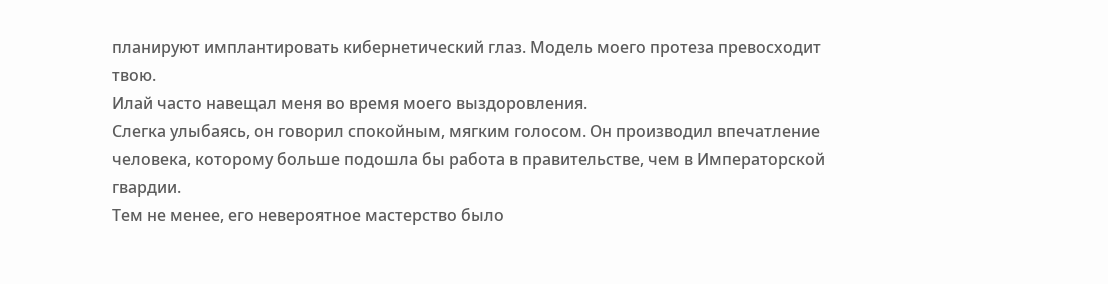планируют имплантировать кибернетический глаз. Модель моего протеза превосходит твою.
Илай часто навещал меня во время моего выздоровления.
Слегка улыбаясь, он говорил спокойным, мягким голосом. Он производил впечатление человека, которому больше подошла бы работа в правительстве, чем в Императорской гвардии.
Тем не менее, его невероятное мастерство было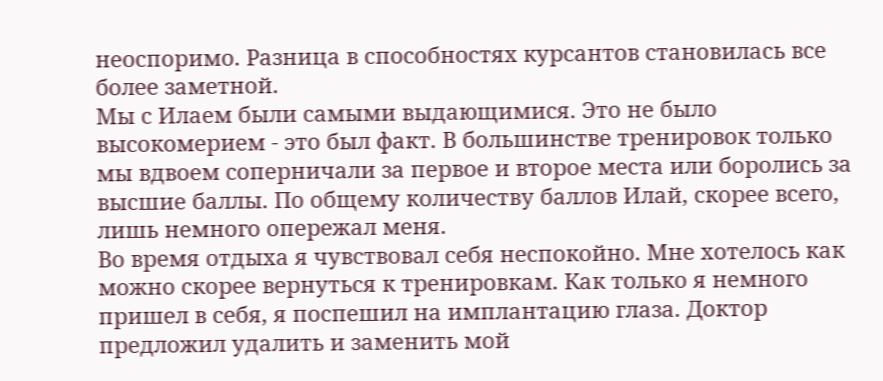неоспоримо. Разница в способностях курсантов становилась все более заметной.
Мы с Илаем были самыми выдающимися. Это не было высокомерием - это был факт. В большинстве тренировок только мы вдвоем соперничали за первое и второе места или боролись за высшие баллы. По общему количеству баллов Илай, скорее всего, лишь немного опережал меня.
Во время отдыха я чувствовал себя неспокойно. Мне хотелось как можно скорее вернуться к тренировкам. Как только я немного пришел в себя, я поспешил на имплантацию глаза. Доктор предложил удалить и заменить мой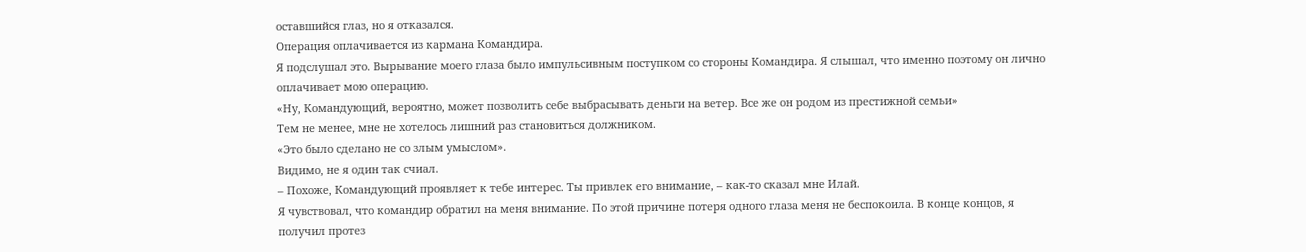оставшийся глаз, но я отказался.
Операция оплачивается из кармана Командира.
Я подслушал это. Вырывание моего глаза было импульсивным поступком со стороны Командира. Я слышал, что именно поэтому он лично оплачивает мою операцию.
«Ну, Командующий, вероятно, может позволить себе выбрасывать деньги на ветер. Все же он родом из престижной семьи»
Тем не менее, мне не хотелось лишний раз становиться должником.
«Это было сделано не со злым умыслом».
Видимо, не я один так счиал.
– Похоже, Командующий проявляет к тебе интерес. Ты привлек его внимание, – как-то сказал мне Илай.
Я чувствовал, что командир обратил на меня внимание. По этой причине потеря одного глаза меня не беспокоила. В конце концов, я получил протез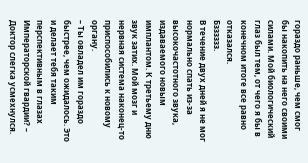гораздо раньше, чем смог бы накопить на него своими силами. Мой биологический глаз был тем, от чего я бы в конечном итоге все равно отказался.
Бзззззз.
В течение двух дней я не мог нормально спать из-за высокочастотного звука, издаваемого новым имплантом. К третьему дню звук затих. Мой мозг и нервная система наконец-то приспособились к новому органу.
– Ты овладел им гораздо быстрее, чем ожидалось. Это и делает тебя таким перспективным в глазах Императорской гвардии? – Доктор слегка усмехнулся.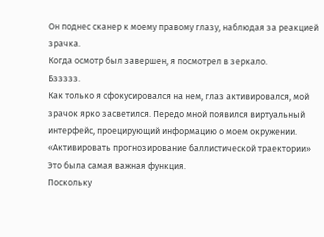Он поднес сканер к моему правому глазу, наблюдая за реакцией зрачка.
Когда осмотр был завершен, я посмотрел в зеркало.
Бззззз.
Как только я сфокусировался на нем, глаз активировался, мой зрачок ярко засветился. Передо мной появился виртуальный интерфейс, проецирующий информацию о моем окружении.
«Активировать прогнозирование баллистической траектории»
Это была самая важная функция.
Поскольку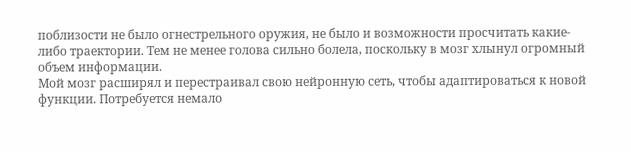поблизости не было огнестрельного оружия, не было и возможности просчитать какие-либо траектории. Тем не менее голова сильно болела, поскольку в мозг хлынул огромный объем информации.
Мой мозг расширял и перестраивал свою нейронную сеть, чтобы адаптироваться к новой функции. Потребуется немало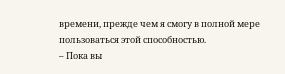времени, прежде чем я смогу в полной мере пользоваться этой способностью.
– Пока вы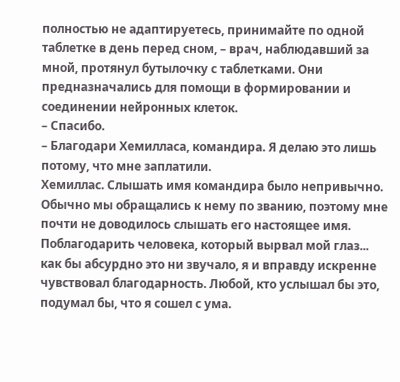полностью не адаптируетесь, принимайте по одной таблетке в день перед сном, – врач, наблюдавший за мной, протянул бутылочку с таблетками. Они предназначались для помощи в формировании и соединении нейронных клеток.
– Спасибо.
– Благодари Хемилласа, командира. Я делаю это лишь потому, что мне заплатили.
Хемиллас. Слышать имя командира было непривычно. Обычно мы обращались к нему по званию, поэтому мне почти не доводилось слышать его настоящее имя.
Поблагодарить человека, который вырвал мой глаз... как бы абсурдно это ни звучало, я и вправду искренне чувствовал благодарность. Любой, кто услышал бы это, подумал бы, что я сошел с ума.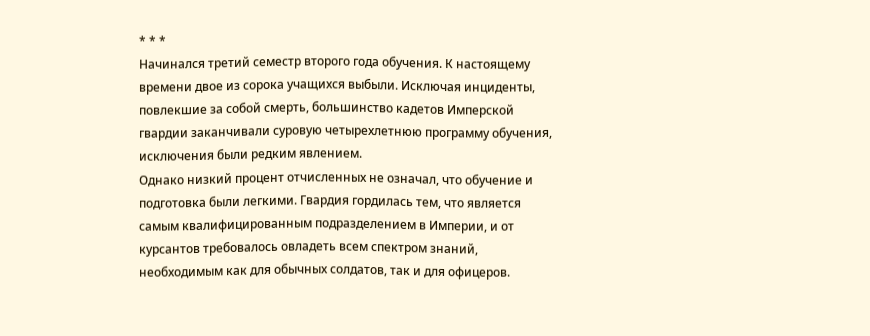* * *
Начинался третий семестр второго года обучения. К настоящему времени двое из сорока учащихся выбыли. Исключая инциденты, повлекшие за собой смерть, большинство кадетов Имперской гвардии заканчивали суровую четырехлетнюю программу обучения, исключения были редким явлением.
Однако низкий процент отчисленных не означал, что обучение и подготовка были легкими. Гвардия гордилась тем, что является самым квалифицированным подразделением в Империи, и от курсантов требовалось овладеть всем спектром знаний, необходимым как для обычных солдатов, так и для офицеров.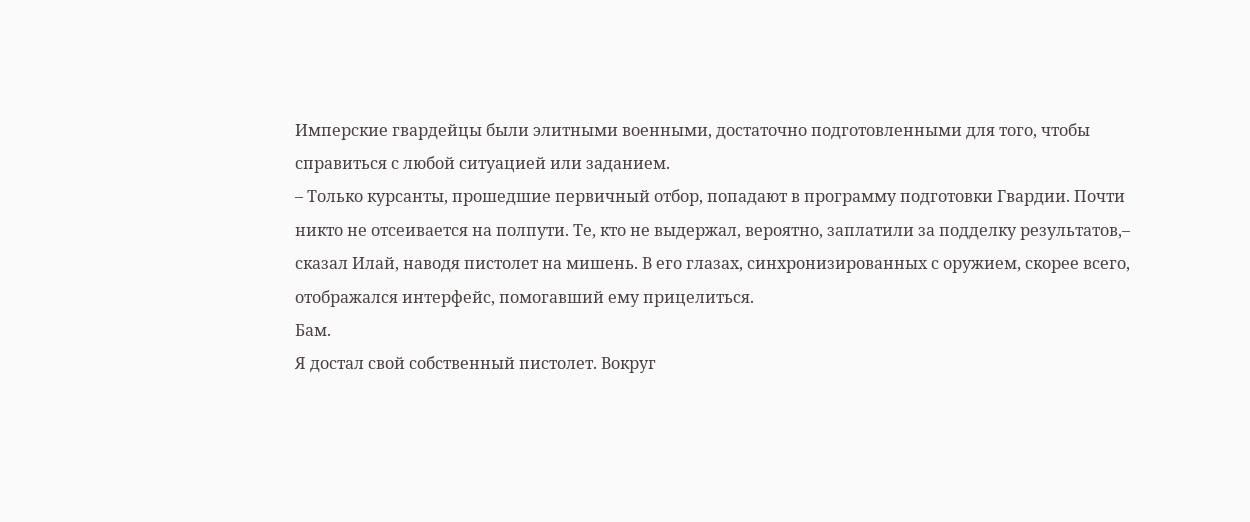Имперские гвардейцы были элитными военными, достаточно подготовленными для того, чтобы справиться с любой ситуацией или заданием.
– Только курсанты, прошедшие первичный отбор, попадают в программу подготовки Гвардии. Почти никто не отсеивается на полпути. Те, кто не выдержал, вероятно, заплатили за подделку результатов,– сказал Илай, наводя пистолет на мишень. В его глазах, синхронизированных с оружием, скорее всего, отображался интерфейс, помогавший ему прицелиться.
Бам.
Я достал свой собственный пистолет. Вокруг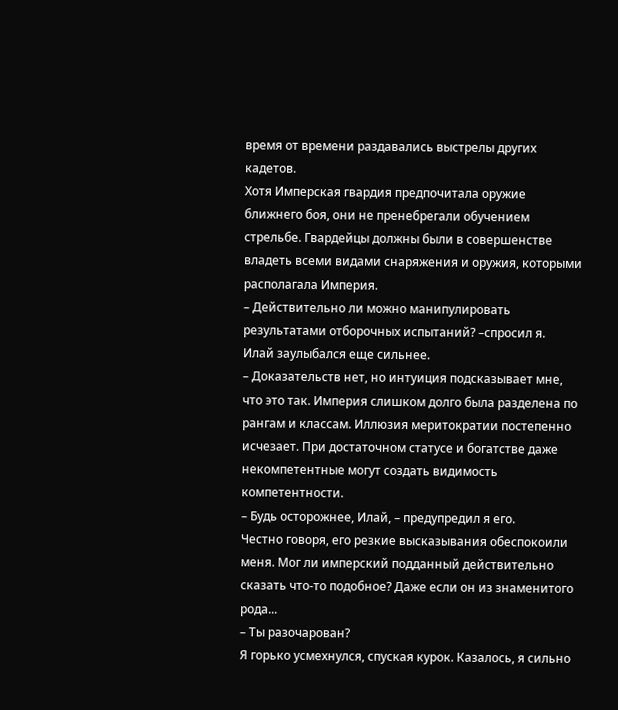время от времени раздавались выстрелы других кадетов.
Хотя Имперская гвардия предпочитала оружие ближнего боя, они не пренебрегали обучением стрельбе. Гвардейцы должны были в совершенстве владеть всеми видами снаряжения и оружия, которыми располагала Империя.
– Действительно ли можно манипулировать результатами отборочных испытаний? –спросил я.
Илай заулыбался еще сильнее.
– Доказательств нет, но интуиция подсказывает мне, что это так. Империя слишком долго была разделена по рангам и классам. Иллюзия меритократии постепенно исчезает. При достаточном статусе и богатстве даже некомпетентные могут создать видимость компетентности.
– Будь осторожнее, Илай, – предупредил я его.
Честно говоря, его резкие высказывания обеспокоили меня. Мог ли имперский подданный действительно сказать что-то подобное? Даже если он из знаменитого рода...
– Ты разочарован?
Я горько усмехнулся, спуская курок. Казалось, я сильно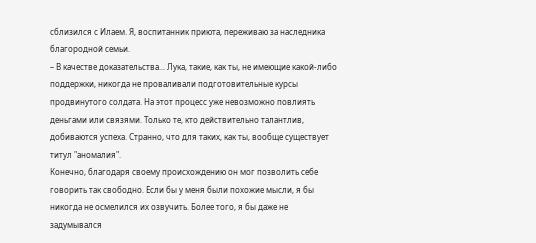сблизился с Илаем. Я, воспитанник приюта, переживаю за наследника благородной семьи.
– В качестве доказательства... Лука, такие, как ты, не имеющие какой-либо поддержки, никогда не проваливали подготовительные курсы продвинутого солдата. На этот процесс уже невозможно повлиять деньгами или связями. Только те, кто действительно талантлив, добиваются успеха. Странно, что для таких, как ты, вообще существует титул "аномалия".
Конечно, благодаря своему происхождению он мог позволить себе говорить так свободно. Если бы у меня были похожие мысли, я бы никогда не осмелился их озвучить. Более того, я бы даже не задумывался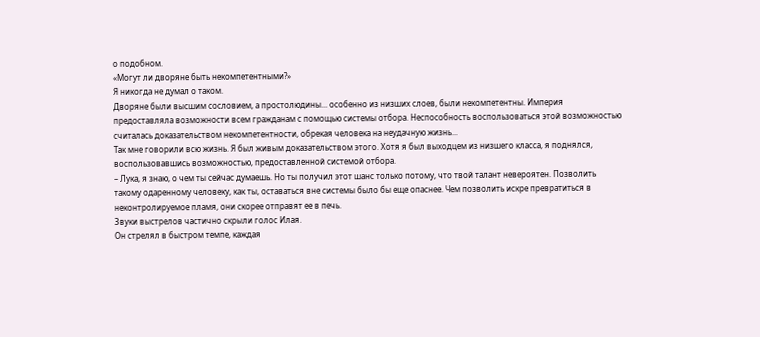о подобном.
«Могут ли дворяне быть некомпетентными?»
Я никогда не думал о таком.
Дворяне были высшим сословием, а простолюдины... особенно из низших слоев, были некомпетентны. Империя предоставляла возможности всем гражданам с помощью системы отбора. Неспособность воспользоваться этой возможностью считалась доказательством некомпетентности, обрекая человека на неудачную жизнь...
Так мне говорили всю жизнь. Я был живым доказательством этого. Хотя я был выходцем из низшего класса, я поднялся, воспользовавшись возможностью, предоставленной системой отбора.
– Лука, я знаю, о чем ты сейчас думаешь. Но ты получил этот шанс только потому, что твой талант невероятен. Позволить такому одаренному человеку, как ты, оставаться вне системы было бы еще опаснее. Чем позволить искре превратиться в неконтролируемое пламя, они скорее отправят ее в печь.
Звуки выстрелов частично скрыли голос Илая.
Он стрелял в быстром темпе, каждая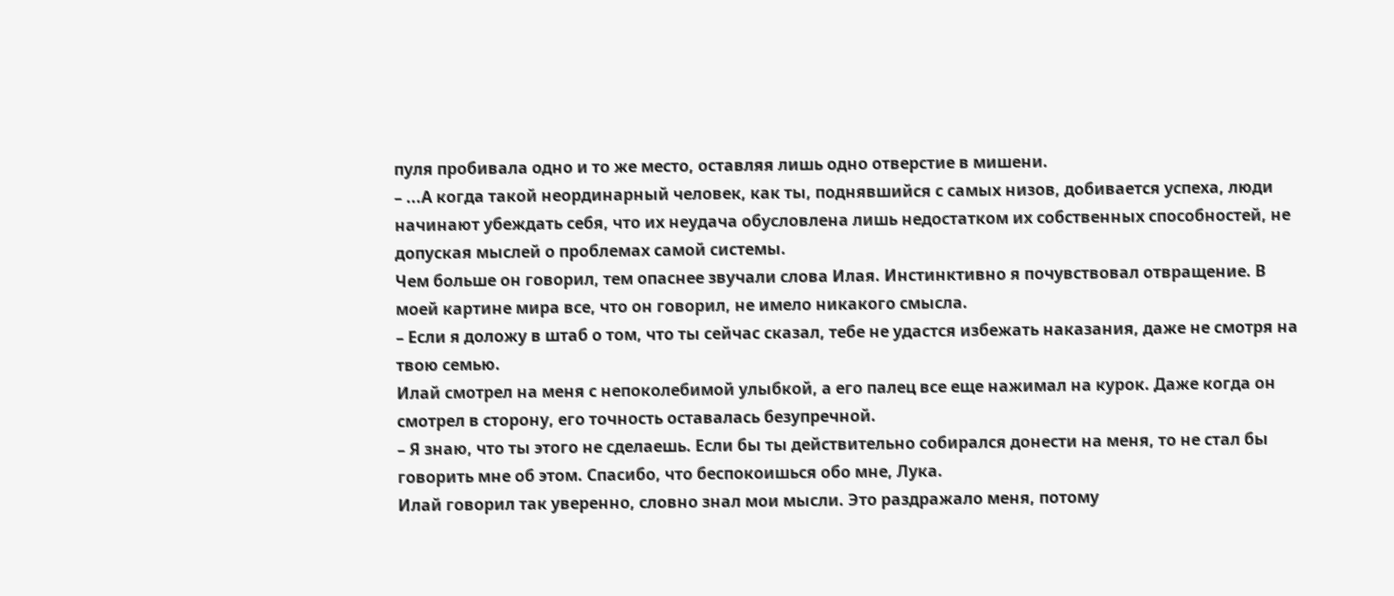пуля пробивала одно и то же место, оставляя лишь одно отверстие в мишени.
– ...А когда такой неординарный человек, как ты, поднявшийся с самых низов, добивается успеха, люди начинают убеждать себя, что их неудача обусловлена лишь недостатком их собственных способностей, не допуская мыслей о проблемах самой системы.
Чем больше он говорил, тем опаснее звучали слова Илая. Инстинктивно я почувствовал отвращение. В моей картине мира все, что он говорил, не имело никакого смысла.
– Если я доложу в штаб о том, что ты сейчас сказал, тебе не удастся избежать наказания, даже не смотря на твою семью.
Илай смотрел на меня с непоколебимой улыбкой, а его палец все еще нажимал на курок. Даже когда он смотрел в сторону, его точность оставалась безупречной.
– Я знаю, что ты этого не сделаешь. Если бы ты действительно собирался донести на меня, то не стал бы говорить мне об этом. Спасибо, что беспокоишься обо мне, Лука.
Илай говорил так уверенно, словно знал мои мысли. Это раздражало меня, потому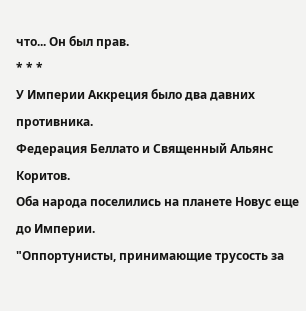что... Он был прав.
* * *
У Империи Аккреция было два давних противника.
Федерация Беллато и Священный Альянс Коритов.
Оба народа поселились на планете Новус еще до Империи.
"Оппортунисты, принимающие трусость за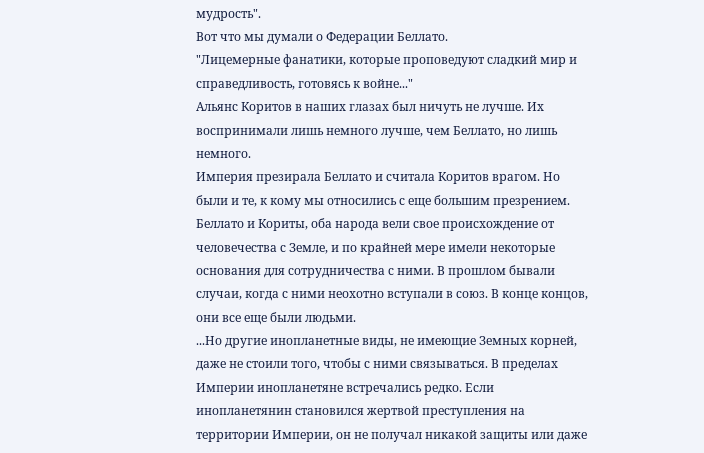мудрость".
Вот что мы думали о Федерации Беллато.
"Лицемерные фанатики, которые проповедуют сладкий мир и справедливость, готовясь к войне..."
Альянс Коритов в наших глазах был ничуть не лучше. Их воспринимали лишь немного лучше, чем Беллато, но лишь немного.
Империя презирала Беллато и считала Коритов врагом. Но были и те, к кому мы относились с еще большим презрением.
Беллато и Кориты, оба народа вели свое происхождение от человечества с Земле, и по крайней мере имели некоторые основания для сотрудничества с ними. В прошлом бывали случаи, когда с ними неохотно вступали в союз. В конце концов, они все еще были людьми.
...Но другие инопланетные виды, не имеющие Земных корней, даже не стоили того, чтобы с ними связываться. В пределах Империи инопланетяне встречались редко. Если инопланетянин становился жертвой преступления на территории Империи, он не получал никакой защиты или даже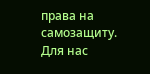права на самозащиту.
Для нас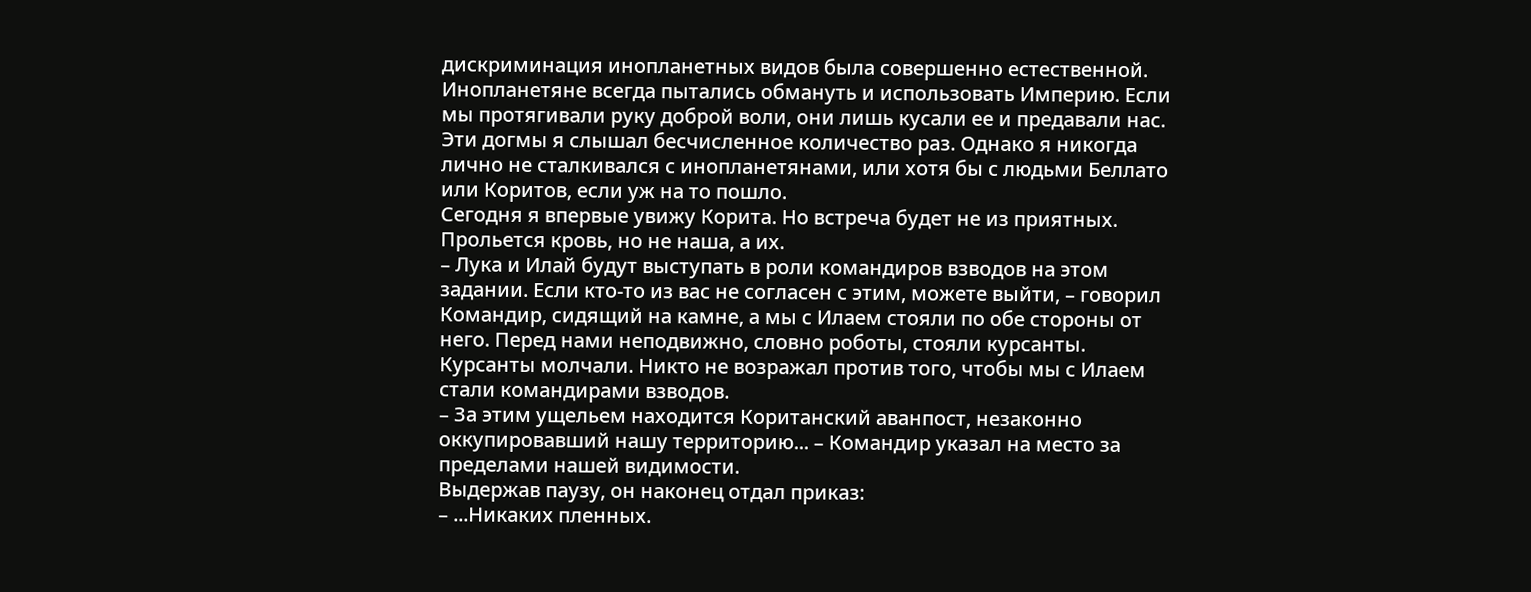дискриминация инопланетных видов была совершенно естественной. Инопланетяне всегда пытались обмануть и использовать Империю. Если мы протягивали руку доброй воли, они лишь кусали ее и предавали нас.
Эти догмы я слышал бесчисленное количество раз. Однако я никогда лично не сталкивался с инопланетянами, или хотя бы с людьми Беллато или Коритов, если уж на то пошло.
Сегодня я впервые увижу Корита. Но встреча будет не из приятных. Прольется кровь, но не наша, а их.
– Лука и Илай будут выступать в роли командиров взводов на этом задании. Если кто-то из вас не согласен с этим, можете выйти, – говорил Командир, сидящий на камне, а мы с Илаем стояли по обе стороны от него. Перед нами неподвижно, словно роботы, стояли курсанты.
Курсанты молчали. Никто не возражал против того, чтобы мы с Илаем стали командирами взводов.
– За этим ущельем находится Коританский аванпост, незаконно оккупировавший нашу территорию... – Командир указал на место за пределами нашей видимости.
Выдержав паузу, он наконец отдал приказ:
– ...Никаких пленных.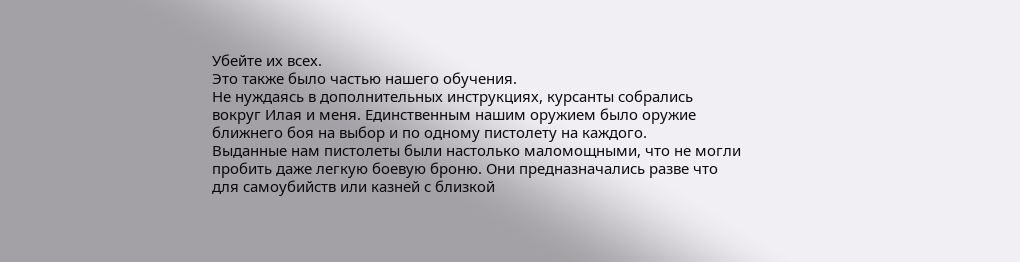Убейте их всех.
Это также было частью нашего обучения.
Не нуждаясь в дополнительных инструкциях, курсанты собрались вокруг Илая и меня. Единственным нашим оружием было оружие ближнего боя на выбор и по одному пистолету на каждого.
Выданные нам пистолеты были настолько маломощными, что не могли пробить даже легкую боевую броню. Они предназначались разве что для самоубийств или казней с близкой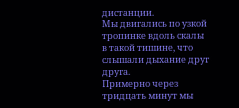дистанции.
Мы двигались по узкой тропинке вдоль скалы в такой тишине, что слышали дыхание друг друга.
Примерно через тридцать минут мы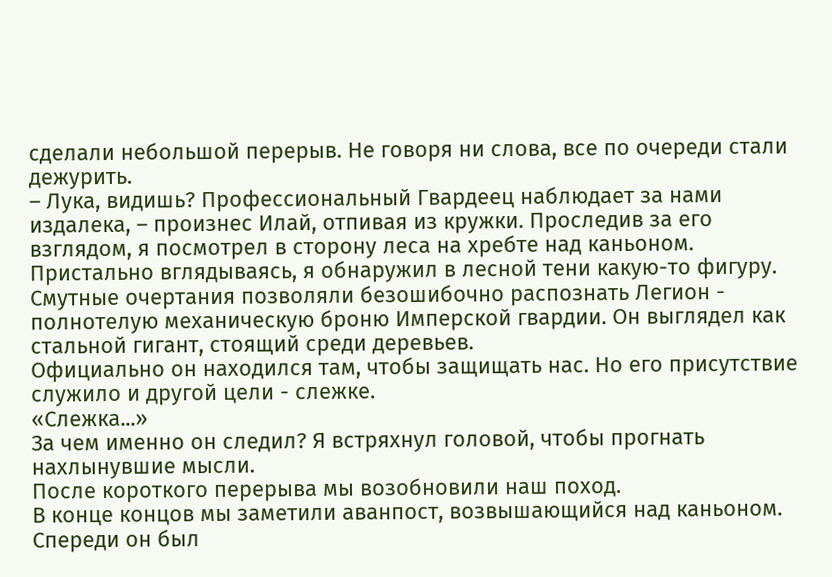сделали небольшой перерыв. Не говоря ни слова, все по очереди стали дежурить.
– Лука, видишь? Профессиональный Гвардеец наблюдает за нами издалека, – произнес Илай, отпивая из кружки. Проследив за его взглядом, я посмотрел в сторону леса на хребте над каньоном.
Пристально вглядываясь, я обнаружил в лесной тени какую-то фигуру. Смутные очертания позволяли безошибочно распознать Легион - полнотелую механическую броню Имперской гвардии. Он выглядел как стальной гигант, стоящий среди деревьев.
Официально он находился там, чтобы защищать нас. Но его присутствие служило и другой цели - слежке.
«Слежка...»
За чем именно он следил? Я встряхнул головой, чтобы прогнать нахлынувшие мысли.
После короткого перерыва мы возобновили наш поход.
В конце концов мы заметили аванпост, возвышающийся над каньоном. Спереди он был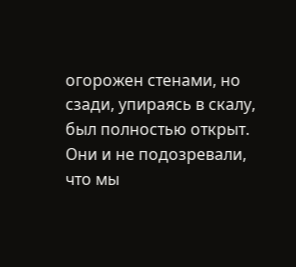огорожен стенами, но сзади, упираясь в скалу, был полностью открыт.
Они и не подозревали, что мы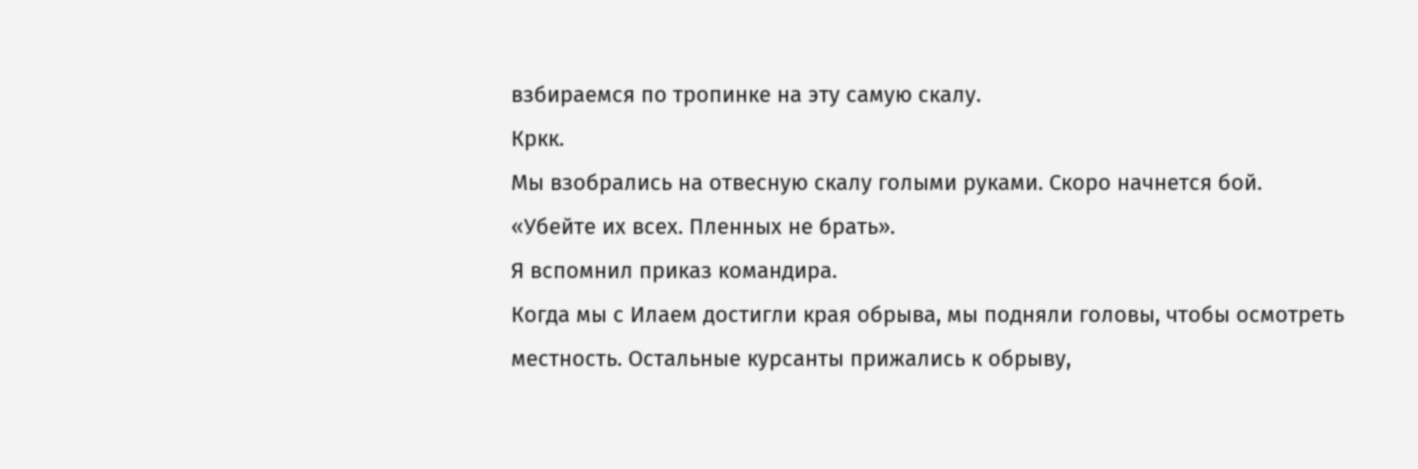взбираемся по тропинке на эту самую скалу.
Кркк.
Мы взобрались на отвесную скалу голыми руками. Скоро начнется бой.
«Убейте их всех. Пленных не брать».
Я вспомнил приказ командира.
Когда мы с Илаем достигли края обрыва, мы подняли головы, чтобы осмотреть местность. Остальные курсанты прижались к обрыву,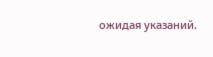ожидая указаний.